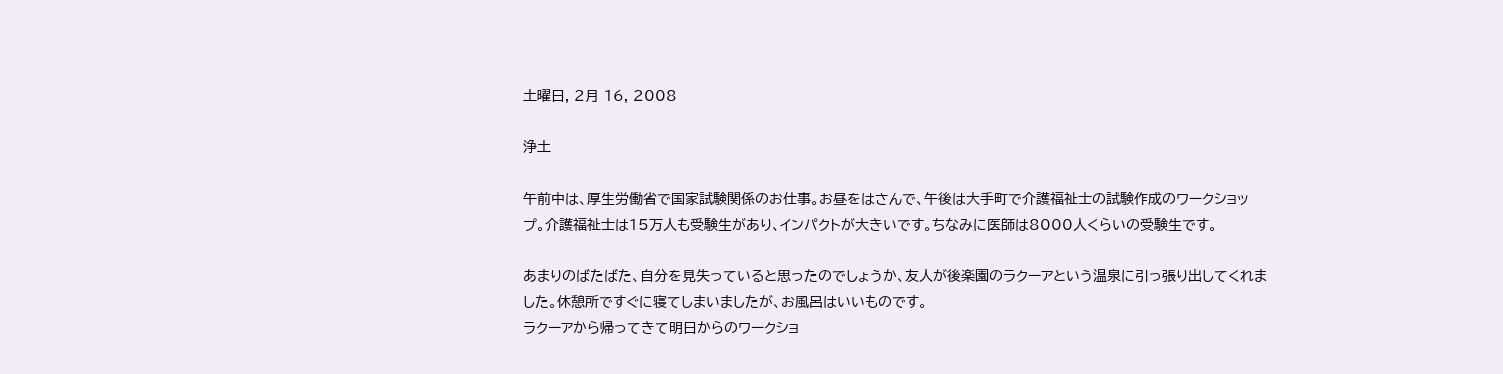土曜日, 2月 16, 2008

浄土

午前中は、厚生労働省で国家試験関係のお仕事。お昼をはさんで、午後は大手町で介護福祉士の試験作成のワークショップ。介護福祉士は15万人も受験生があり、インパクトが大きいです。ちなみに医師は8000人くらいの受験生です。

あまりのばたばた、自分を見失っていると思ったのでしょうか、友人が後楽園のラクーアという温泉に引っ張り出してくれました。休憩所ですぐに寝てしまいましたが、お風呂はいいものです。
ラクーアから帰ってきて明日からのワークショ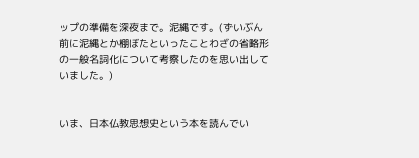ップの準備を深夜まで。泥縄です。(ずいぶん前に泥縄とか棚ぼたといったことわざの省略形の一般名詞化について考察したのを思い出していました。)


いま、日本仏教思想史という本を読んでい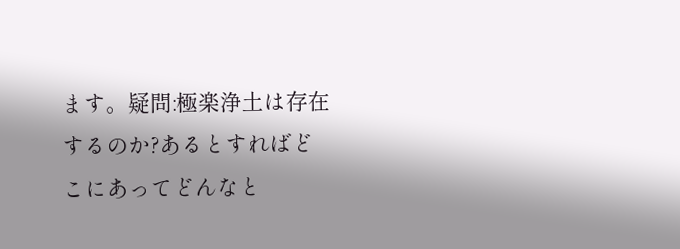ます。疑問:極楽浄土は存在するのか?あるとすればどこにあってどんなと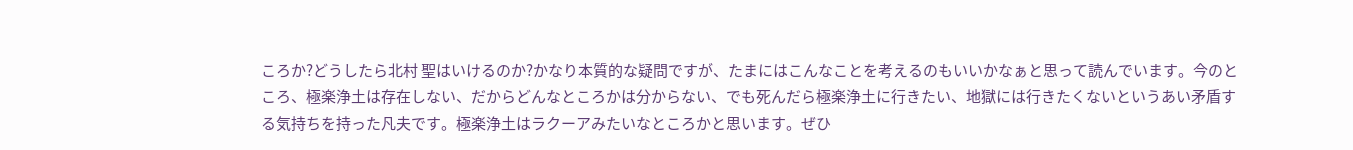ころか?どうしたら北村 聖はいけるのか?かなり本質的な疑問ですが、たまにはこんなことを考えるのもいいかなぁと思って読んでいます。今のところ、極楽浄土は存在しない、だからどんなところかは分からない、でも死んだら極楽浄土に行きたい、地獄には行きたくないというあい矛盾する気持ちを持った凡夫です。極楽浄土はラクーアみたいなところかと思います。ぜひ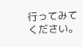行ってみてください。